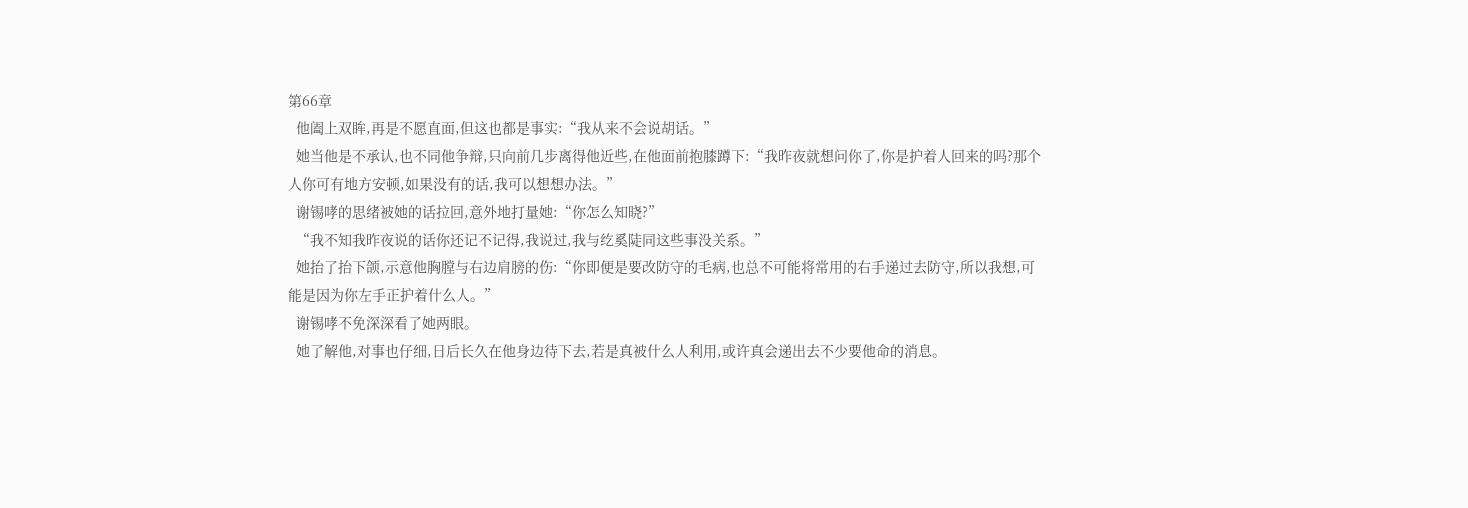第66章
  他阖上双眸,再是不愿直面,但这也都是事实:“我从来不会说胡话。”
  她当他是不承认,也不同他争辩,只向前几步离得他近些,在他面前抱膝蹲下:“我昨夜就想问你了,你是护着人回来的吗?那个人你可有地方安顿,如果没有的话,我可以想想办法。”
  谢锡哮的思绪被她的话拉回,意外地打量她:“你怎么知晓?”
  “我不知我昨夜说的话你还记不记得,我说过,我与纥奚陡同这些事没关系。”
  她抬了抬下颌,示意他胸膛与右边肩膀的伤:“你即便是要改防守的毛病,也总不可能将常用的右手递过去防守,所以我想,可能是因为你左手正护着什么人。”
  谢锡哮不免深深看了她两眼。
  她了解他,对事也仔细,日后长久在他身边待下去,若是真被什么人利用,或许真会递出去不少要他命的消息。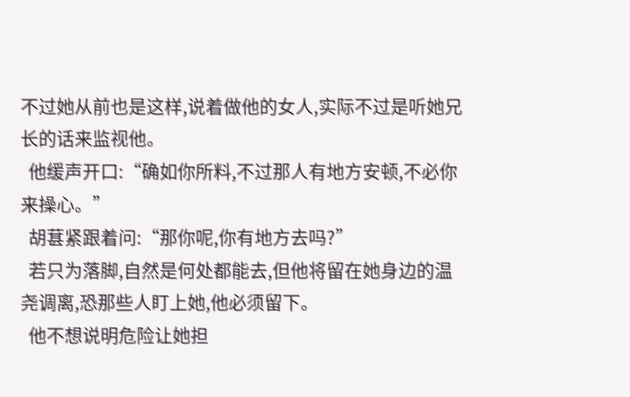不过她从前也是这样,说着做他的女人,实际不过是听她兄长的话来监视他。
  他缓声开口:“确如你所料,不过那人有地方安顿,不必你来操心。”
  胡葚紧跟着问:“那你呢,你有地方去吗?”
  若只为落脚,自然是何处都能去,但他将留在她身边的温尧调离,恐那些人盯上她,他必须留下。
  他不想说明危险让她担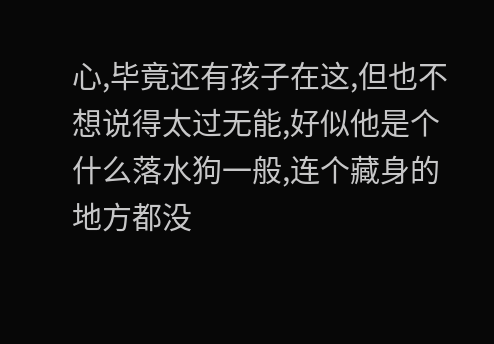心,毕竟还有孩子在这,但也不想说得太过无能,好似他是个什么落水狗一般,连个藏身的地方都没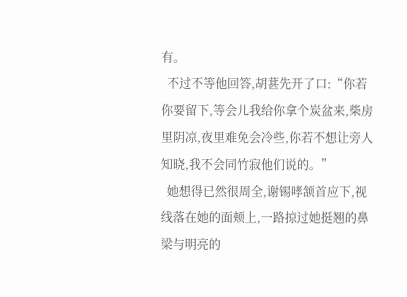有。
  不过不等他回答,胡葚先开了口:“你若你要留下,等会儿我给你拿个炭盆来,柴房里阴凉,夜里难免会冷些,你若不想让旁人知晓,我不会同竹寂他们说的。”
  她想得已然很周全,谢锡哮颔首应下,视线落在她的面颊上,一路掠过她挺翘的鼻梁与明亮的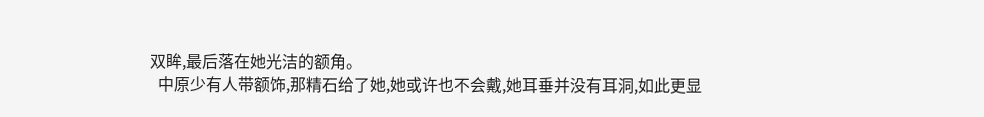双眸,最后落在她光洁的额角。
  中原少有人带额饰,那精石给了她,她或许也不会戴,她耳垂并没有耳洞,如此更显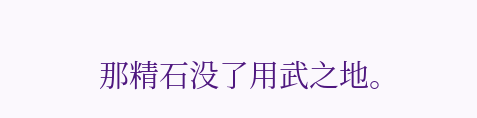那精石没了用武之地。